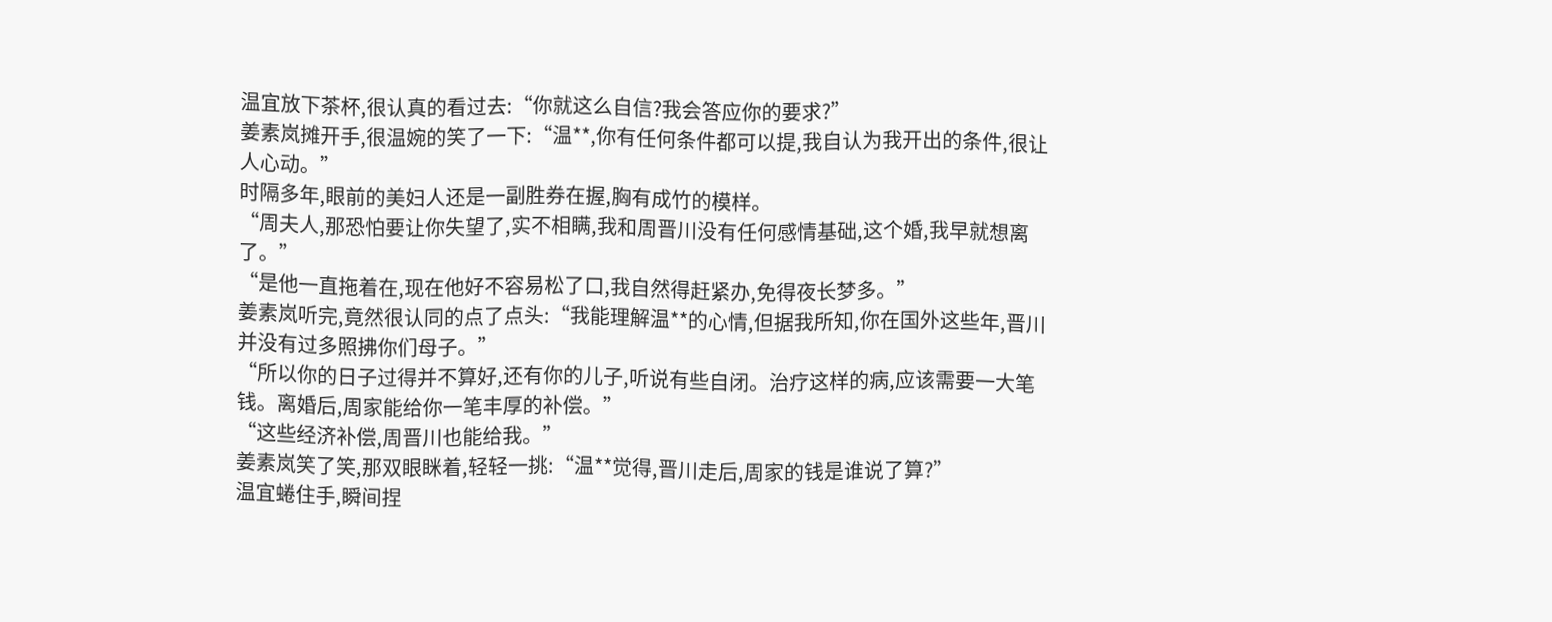温宜放下茶杯,很认真的看过去:“你就这么自信?我会答应你的要求?”
姜素岚摊开手,很温婉的笑了一下:“温**,你有任何条件都可以提,我自认为我开出的条件,很让人心动。”
时隔多年,眼前的美妇人还是一副胜券在握,胸有成竹的模样。
“周夫人,那恐怕要让你失望了,实不相瞒,我和周晋川没有任何感情基础,这个婚,我早就想离了。”
“是他一直拖着在,现在他好不容易松了口,我自然得赶紧办,免得夜长梦多。”
姜素岚听完,竟然很认同的点了点头:“我能理解温**的心情,但据我所知,你在国外这些年,晋川并没有过多照拂你们母子。”
“所以你的日子过得并不算好,还有你的儿子,听说有些自闭。治疗这样的病,应该需要一大笔钱。离婚后,周家能给你一笔丰厚的补偿。”
“这些经济补偿,周晋川也能给我。”
姜素岚笑了笑,那双眼眯着,轻轻一挑:“温**觉得,晋川走后,周家的钱是谁说了算?”
温宜蜷住手,瞬间捏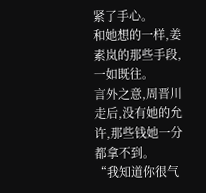紧了手心。
和她想的一样,姜素岚的那些手段,一如既往。
言外之意,周晋川走后,没有她的允许,那些钱她一分都拿不到。
“我知道你很气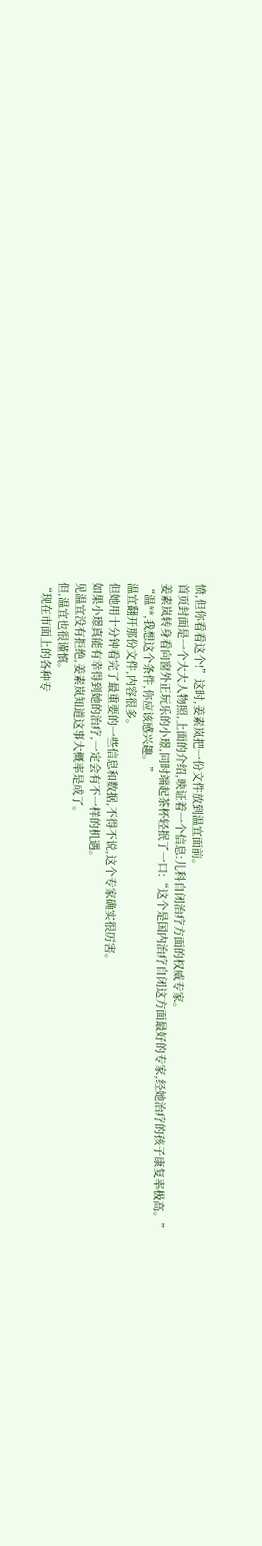愤,但你看看这个!”这时,姜素岚把一份文件放到温宜面前。
首页封面是一个大大人物照,上面的介绍,映证着一个信息:儿科自闭治疗方面的权威专家。
姜素岚转身看向窗外正玩乐的小璟,同时端起茶杯轻抿了一口:“这个是国内治疗自闭这方面最好的专家,经她治疗的孩子康复率极高。”
“温**,我想这个条件,你应该感兴趣。”
温宜翻开那份文件,内容很多。
但她用十分钟看完了最重要的一些信息和数据,不得不说,这个专家确实很厉害。
如果小璟真能有幸得到她的治疗,一定会有不一样的机遇。
见温宜没有拒绝,姜素岚知道这事大概率是成了。
但,温宜也很谨慎。
“现在市面上的各种专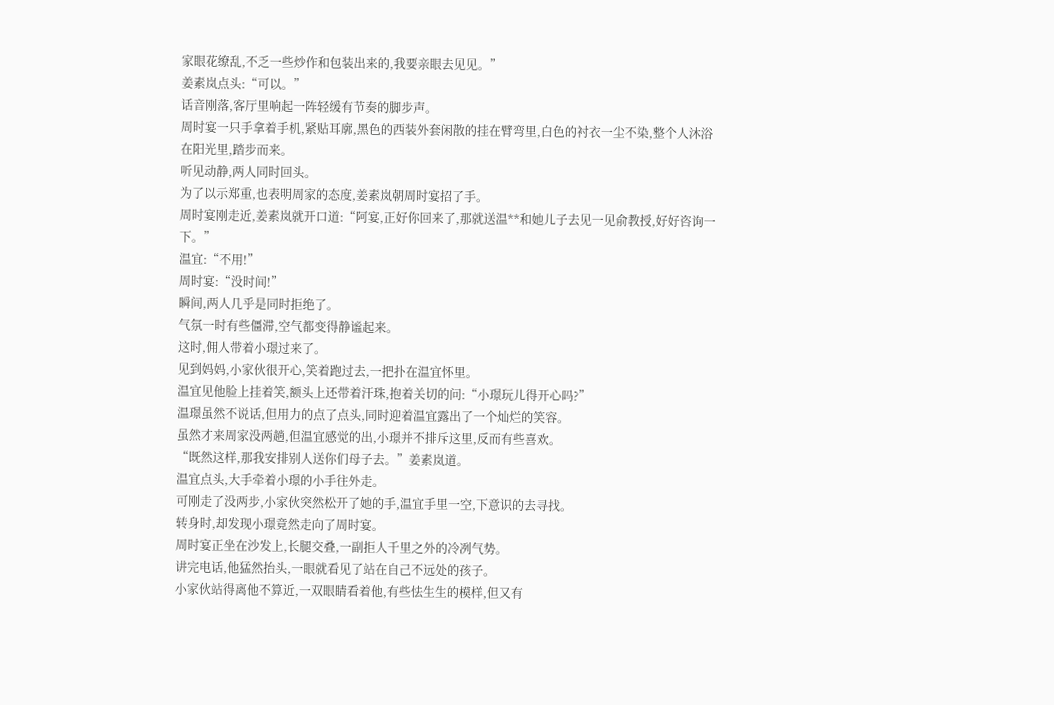家眼花缭乱,不乏一些炒作和包装出来的,我要亲眼去见见。”
姜素岚点头:“可以。”
话音刚落,客厅里响起一阵轻缓有节奏的脚步声。
周时宴一只手拿着手机,紧贴耳廓,黑色的西装外套闲散的挂在臂弯里,白色的衬衣一尘不染,整个人沐浴在阳光里,踏步而来。
听见动静,两人同时回头。
为了以示郑重,也表明周家的态度,姜素岚朝周时宴招了手。
周时宴刚走近,姜素岚就开口道:“阿宴,正好你回来了,那就送温**和她儿子去见一见俞教授,好好咨询一下。”
温宜:“不用!”
周时宴:“没时间!”
瞬间,两人几乎是同时拒绝了。
气氛一时有些僵滞,空气都变得静谧起来。
这时,佣人带着小璟过来了。
见到妈妈,小家伙很开心,笑着跑过去,一把扑在温宜怀里。
温宜见他脸上挂着笑,额头上还带着汗珠,抱着关切的问:“小璟玩儿得开心吗?”
温璟虽然不说话,但用力的点了点头,同时迎着温宜露出了一个灿烂的笑容。
虽然才来周家没两趟,但温宜感觉的出,小璟并不排斥这里,反而有些喜欢。
“既然这样,那我安排别人送你们母子去。”姜素岚道。
温宜点头,大手牵着小璟的小手往外走。
可刚走了没两步,小家伙突然松开了她的手,温宜手里一空,下意识的去寻找。
转身时,却发现小璟竟然走向了周时宴。
周时宴正坐在沙发上,长腿交叠,一副拒人千里之外的冷冽气势。
讲完电话,他猛然抬头,一眼就看见了站在自己不远处的孩子。
小家伙站得离他不算近,一双眼睛看着他,有些怯生生的模样,但又有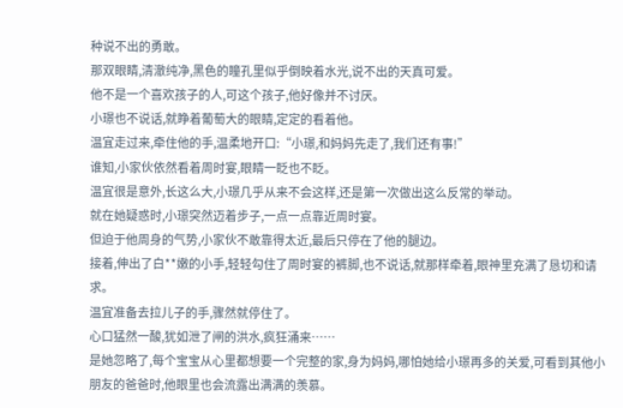种说不出的勇敢。
那双眼睛,清澈纯净,黑色的瞳孔里似乎倒映着水光,说不出的天真可爱。
他不是一个喜欢孩子的人,可这个孩子,他好像并不讨厌。
小璟也不说话,就睁着葡萄大的眼睛,定定的看着他。
温宜走过来,牵住他的手,温柔地开口:“小璟,和妈妈先走了,我们还有事!”
谁知,小家伙依然看着周时宴,眼睛一眨也不眨。
温宜很是意外,长这么大,小璟几乎从来不会这样,还是第一次做出这么反常的举动。
就在她疑惑时,小璟突然迈着步子,一点一点靠近周时宴。
但迫于他周身的气势,小家伙不敢靠得太近,最后只停在了他的腿边。
接着,伸出了白**嫩的小手,轻轻勾住了周时宴的裤脚,也不说话,就那样牵着,眼神里充满了恳切和请求。
温宜准备去拉儿子的手,骤然就停住了。
心口猛然一酸,犹如泄了闸的洪水,疯狂涌来……
是她忽略了,每个宝宝从心里都想要一个完整的家,身为妈妈,哪怕她给小璟再多的关爱,可看到其他小朋友的爸爸时,他眼里也会流露出满满的羡慕。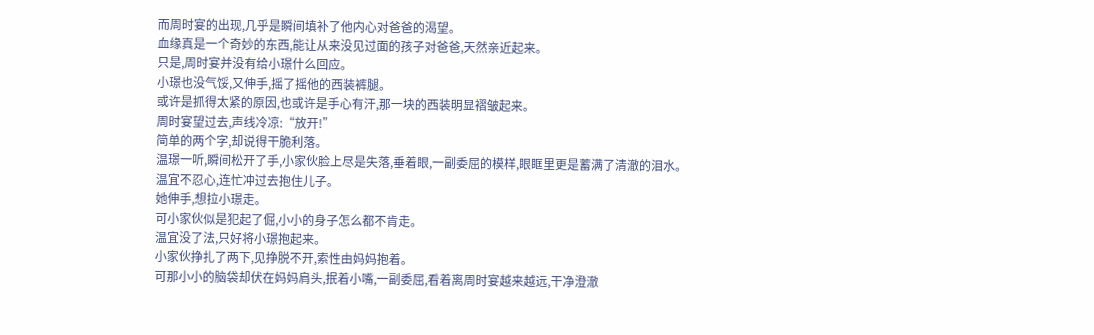而周时宴的出现,几乎是瞬间填补了他内心对爸爸的渴望。
血缘真是一个奇妙的东西,能让从来没见过面的孩子对爸爸,天然亲近起来。
只是,周时宴并没有给小璟什么回应。
小璟也没气馁,又伸手,摇了摇他的西装裤腿。
或许是抓得太紧的原因,也或许是手心有汗,那一块的西装明显褶皱起来。
周时宴望过去,声线冷凉:“放开!”
简单的两个字,却说得干脆利落。
温璟一听,瞬间松开了手,小家伙脸上尽是失落,垂着眼,一副委屈的模样,眼眶里更是蓄满了清澈的泪水。
温宜不忍心,连忙冲过去抱住儿子。
她伸手,想拉小璟走。
可小家伙似是犯起了倔,小小的身子怎么都不肯走。
温宜没了法,只好将小璟抱起来。
小家伙挣扎了两下,见挣脱不开,索性由妈妈抱着。
可那小小的脑袋却伏在妈妈肩头,抿着小嘴,一副委屈,看着离周时宴越来越远,干净澄澈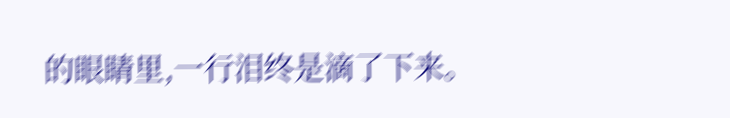的眼睛里,一行泪终是滴了下来。